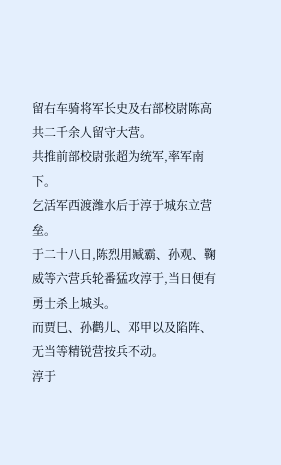留右车骑将军长史及右部校尉陈高共二千余人留守大营。
共推前部校尉张超为统军,率军南下。
乞活军西渡潍水后于淳于城东立营垒。
于二十八日,陈烈用臧霸、孙观、鞠威等六营兵轮番猛攻淳于,当日便有勇士杀上城头。
而贾巳、孙鹳儿、邓甲以及陷阵、无当等精锐营按兵不动。
淳于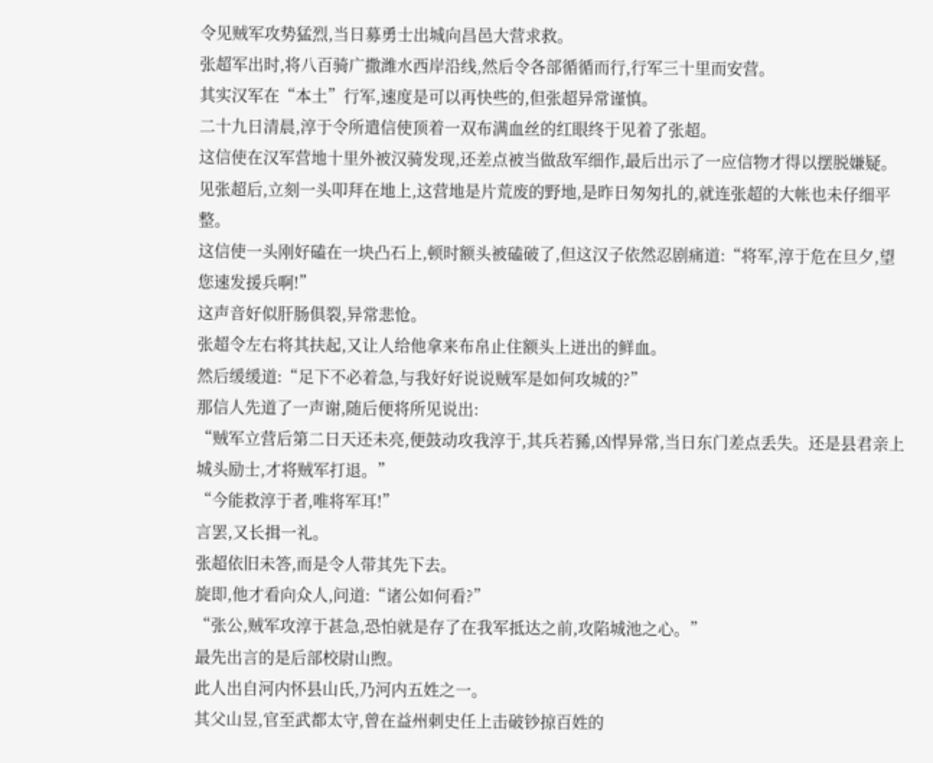令见贼军攻势猛烈,当日募勇士出城向昌邑大营求救。
张超军出时,将八百骑广撒潍水西岸沿线,然后令各部循循而行,行军三十里而安营。
其实汉军在“本土”行军,速度是可以再快些的,但张超异常谨慎。
二十九日清晨,淳于令所遣信使顶着一双布满血丝的红眼终于见着了张超。
这信使在汉军营地十里外被汉骑发现,还差点被当做敌军细作,最后出示了一应信物才得以摆脱嫌疑。
见张超后,立刻一头叩拜在地上,这营地是片荒废的野地,是昨日匆匆扎的,就连张超的大帐也未仔细平整。
这信使一头刚好磕在一块凸石上,顿时额头被磕破了,但这汉子依然忍剧痛道:“将军,淳于危在旦夕,望您速发援兵啊!”
这声音好似肝肠俱裂,异常悲怆。
张超令左右将其扶起,又让人给他拿来布帛止住额头上迸出的鲜血。
然后缓缓道:“足下不必着急,与我好好说说贼军是如何攻城的?”
那信人先道了一声谢,随后便将所见说出:
“贼军立营后第二日天还未亮,便鼓动攻我淳于,其兵若豨,凶悍异常,当日东门差点丢失。还是县君亲上城头励士,才将贼军打退。”
“今能救淳于者,唯将军耳!”
言罢,又长揖一礼。
张超依旧未答,而是令人带其先下去。
旋即,他才看向众人,问道:“诸公如何看?”
“张公,贼军攻淳于甚急,恐怕就是存了在我军抵达之前,攻陷城池之心。”
最先出言的是后部校尉山煦。
此人出自河内怀县山氏,乃河内五姓之一。
其父山昱,官至武都太守,曾在益州刺史任上击破钞掠百姓的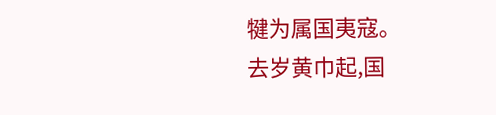犍为属国夷寇。
去岁黄巾起,国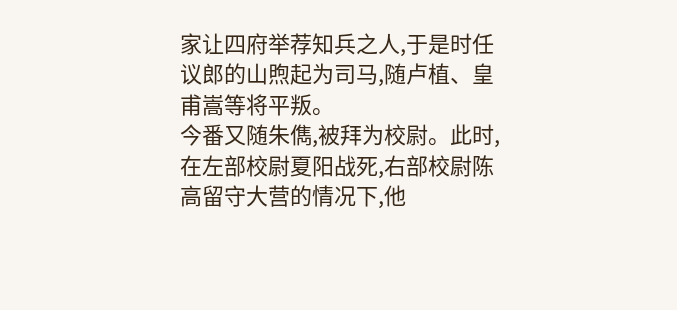家让四府举荐知兵之人,于是时任议郎的山煦起为司马,随卢植、皇甫嵩等将平叛。
今番又随朱儁,被拜为校尉。此时,在左部校尉夏阳战死,右部校尉陈高留守大营的情况下,他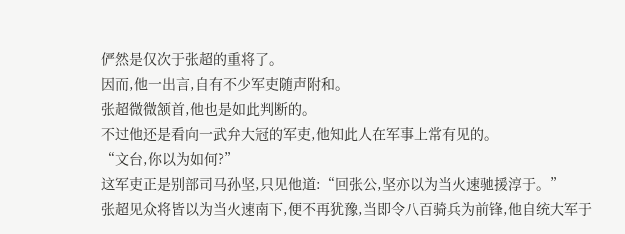俨然是仅次于张超的重将了。
因而,他一出言,自有不少军吏随声附和。
张超微微颔首,他也是如此判断的。
不过他还是看向一武弁大冠的军吏,他知此人在军事上常有见的。
“文台,你以为如何?”
这军吏正是别部司马孙坚,只见他道:“回张公,坚亦以为当火速驰援淳于。”
张超见众将皆以为当火速南下,便不再犹豫,当即令八百骑兵为前锋,他自统大军于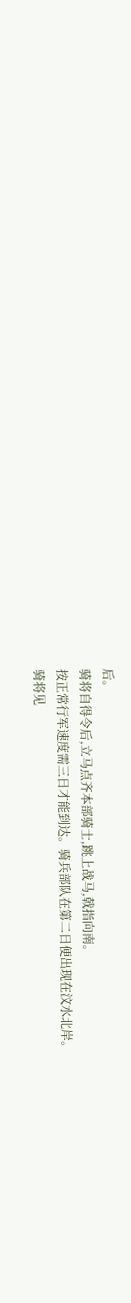后。
骑将自得令后,立马点齐本部骑士,跳上战马,戟指向南。
按正常行军速度需三日才能到达。骑兵部队在第二日便出现在汶水北岸。
骑将见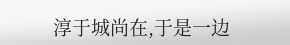淳于城尚在,于是一边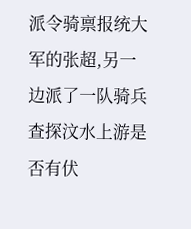派令骑禀报统大军的张超,另一边派了一队骑兵查探汶水上游是否有伏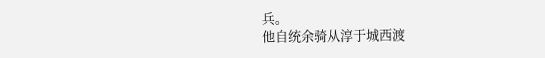兵。
他自统余骑从淳于城西渡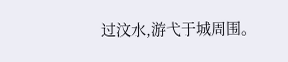过汶水,游弋于城周围。